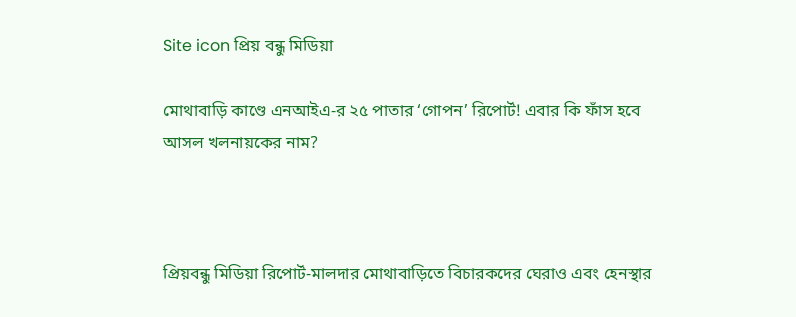Site icon প্রিয় বন্ধু মিডিয়া

মোথাবাড়ি কাণ্ডে এনআইএ-র ২৫ পাতার ‘গোপন’ রিপোর্ট! এবার কি ফাঁস হবে আসল খলনায়কের নাম?



প্রিয়বন্ধু মিডিয়া রিপোর্ট-মালদার মোথাবাড়িতে বিচারকদের ঘেরাও এবং হেনস্থার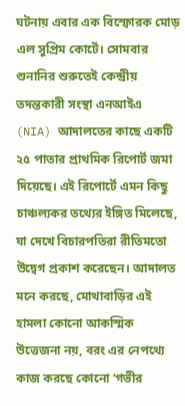ঘটনায় এবার এক বিস্ফোরক মোড় এল সুপ্রিম কোর্টে। সোমবার শুনানির শুরুতেই কেন্দ্রীয় তদন্তকারী সংস্থা এনআইএ (NIA) আদালতের কাছে একটি ২৫ পাতার প্রাথমিক রিপোর্ট জমা দিয়েছে। এই রিপোর্টে এমন কিছু চাঞ্চল্যকর তথ্যের ইঙ্গিত মিলেছে, যা দেখে বিচারপতিরা রীতিমতো উদ্বেগ প্রকাশ করেছেন। আদালত মনে করছে, মোথাবাড়ির এই হামলা কোনো আকস্মিক উত্তেজনা নয়, বরং এর নেপথ্যে কাজ করছে কোনো ‘গভীর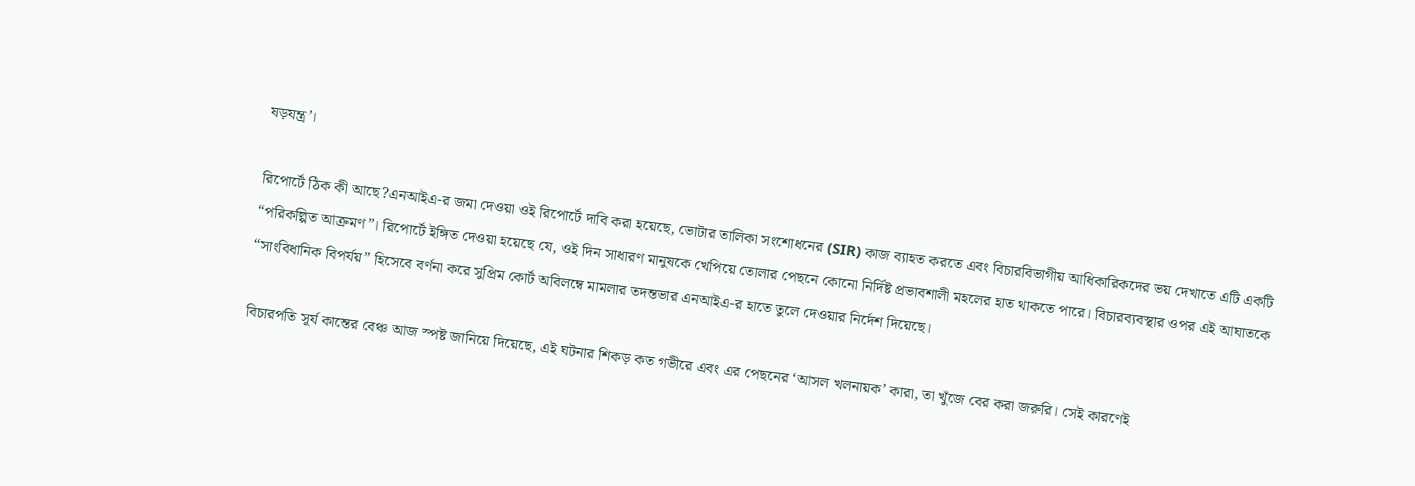ষড়যন্ত্র’।

রিপোর্টে ঠিক কী আছে?এনআইএ-র জমা দেওয়া ওই রিপোর্টে দাবি করা হয়েছে, ভোটার তালিকা সংশোধনের (SIR) কাজ ব্যাহত করতে এবং বিচারবিভাগীয় আধিকারিকদের ভয় দেখাতে এটি একটি “পরিকল্পিত আক্রমণ”। রিপোর্টে ইঙ্গিত দেওয়া হয়েছে যে, ওই দিন সাধারণ মানুষকে খেপিয়ে তোলার পেছনে কোনো নির্দিষ্ট প্রভাবশালী মহলের হাত থাকতে পারে। বিচারব্যবস্থার ওপর এই আঘাতকে “সাংবিধানিক বিপর্যয়” হিসেবে বর্ণনা করে সুপ্রিম কোর্ট অবিলম্বে মামলার তদন্তভার এনআইএ-র হাতে তুলে দেওয়ার নির্দেশ দিয়েছে।

বিচারপতি সূর্য কান্তের বেঞ্চ আজ স্পষ্ট জানিয়ে দিয়েছে, এই ঘটনার শিকড় কত গভীরে এবং এর পেছনের ‘আসল খলনায়ক’ কারা, তা খুঁজে বের করা জরুরি। সেই কারণেই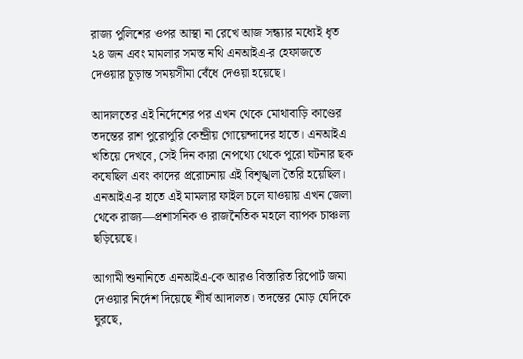রাজ্য পুলিশের ওপর আস্থা না রেখে আজ সন্ধ্যার মধ্যেই ধৃত ২৪ জন এবং মামলার সমস্ত নথি এনআইএ-র হেফাজতে দেওয়ার চূড়ান্ত সময়সীমা বেঁধে দেওয়া হয়েছে।

আদালতের এই নির্দেশের পর এখন থেকে মোথাবাড়ি কাণ্ডের তদন্তের রাশ পুরোপুরি কেন্দ্রীয় গোয়েন্দাদের হাতে। এনআইএ খতিয়ে দেখবে, সেই দিন কারা নেপথ্যে থেকে পুরো ঘটনার ছক কষেছিল এবং কাদের প্ররোচনায় এই বিশৃঙ্খলা তৈরি হয়েছিল। এনআইএ-র হাতে এই মামলার ফাইল চলে যাওয়ায় এখন জেলা থেকে রাজ্য—প্রশাসনিক ও রাজনৈতিক মহলে ব্যাপক চাঞ্চল্য ছড়িয়েছে।

আগামী শুনানিতে এনআইএ-কে আরও বিস্তারিত রিপোর্ট জমা দেওয়ার নির্দেশ দিয়েছে শীর্ষ আদালত। তদন্তের মোড় যেদিকে ঘুরছে,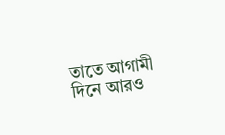তাতে আগামী দিনে আরও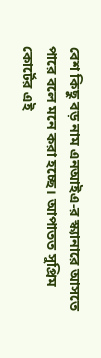বেশ কিছু বড় নাম এনআইএ-র স্ক্যানারে আসতে পারে বলে মনে করা হচ্ছে। আপাতত সুপ্রিম কোর্টের এই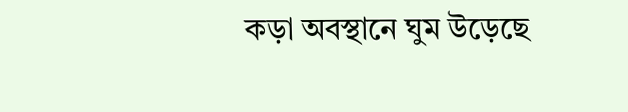কড়া অবস্থানে ঘুম উড়েছে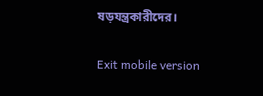ষড়যন্ত্রকারীদের।

Exit mobile version